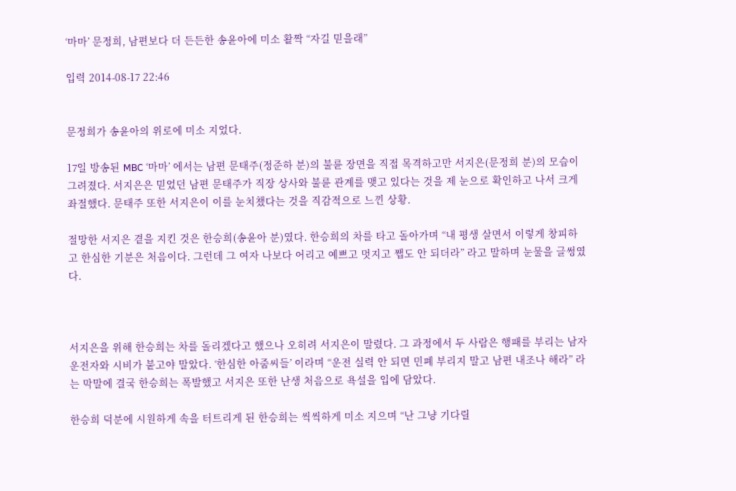‘마마’ 문정희, 남편보다 더 든든한 송윤아에 미소 활짝 “자길 믿을래”

입력 2014-08-17 22:46


문정희가 송윤아의 위로에 미소 지었다.

17일 방송된 MBC ‘마마’ 에서는 남편 문태주(정준하 분)의 불륜 장면을 직접 목격하고만 서지은(문정희 분)의 모습이 그려졌다. 서지은은 믿었던 남편 문태주가 직장 상사와 불륜 관계를 맺고 있다는 것을 제 눈으로 확인하고 나서 크게 좌절했다. 문태주 또한 서지은이 이를 눈치챘다는 것을 직감적으로 느낀 상황.

절망한 서지은 곁을 지킨 것은 한승희(송윤아 분)였다. 한승희의 차를 타고 돌아가며 “내 평생 살면서 이렇게 창피하고 한심한 기분은 처음이다. 그런데 그 여자 나보다 어리고 예쁘고 멋지고 쨉도 안 되더라” 라고 말하며 눈물을 글썽였다.



서지은을 위해 한승희는 차를 돌리겠다고 했으나 오히려 서지은이 말렸다. 그 과정에서 두 사람은 행패를 부리는 남자 운전자와 시비가 붙고야 말았다. ‘한심한 아줌씨들’ 이라며 “운전 실력 안 되면 민폐 부리지 말고 남편 내조나 해라” 라는 막말에 결국 한승희는 폭발했고 서지은 또한 난생 처음으로 욕설을 입에 담았다.

한승희 덕분에 시원하게 속을 터트리게 된 한승희는 씩씩하게 미소 지으며 “난 그냥 기다릴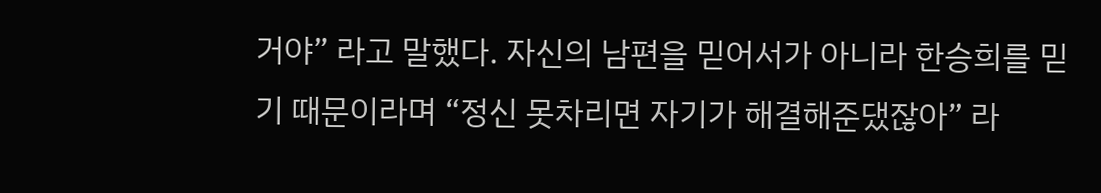거야” 라고 말했다. 자신의 남편을 믿어서가 아니라 한승희를 믿기 때문이라며 “정신 못차리면 자기가 해결해준댔잖아” 라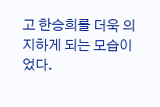고 한승희를 더욱 의지하게 되는 모습이었다.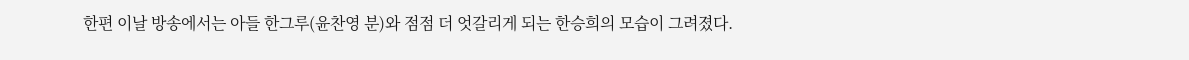한편 이날 방송에서는 아들 한그루(윤찬영 분)와 점점 더 엇갈리게 되는 한승희의 모습이 그려졌다.